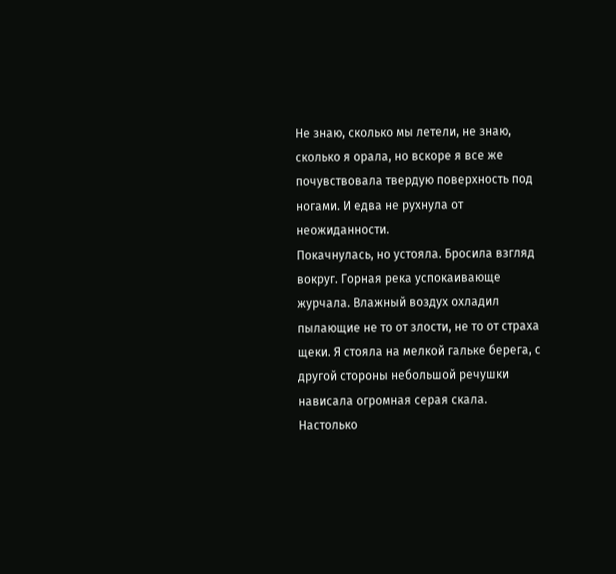Не знаю, сколько мы летели, не знаю, сколько я орала, но вскоре я все же почувствовала твердую поверхность под ногами. И едва не рухнула от неожиданности.
Покачнулась, но устояла. Бросила взгляд вокруг. Горная река успокаивающе журчала. Влажный воздух охладил пылающие не то от злости, не то от страха щеки. Я стояла на мелкой гальке берега, с другой стороны небольшой речушки нависала огромная серая скала. Настолько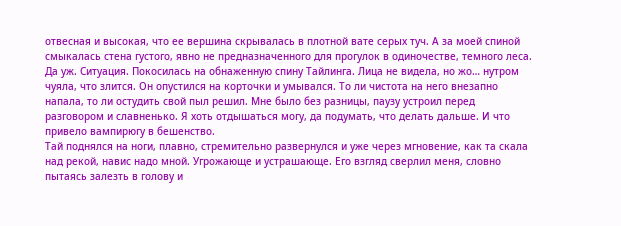отвесная и высокая, что ее вершина скрывалась в плотной вате серых туч. А за моей спиной смыкалась стена густого, явно не предназначенного для прогулок в одиночестве, темного леса. Да уж. Ситуация. Покосилась на обнаженную спину Тайлинга. Лица не видела, но жо… нутром чуяла, что злится. Он опустился на корточки и умывался. То ли чистота на него внезапно напала, то ли остудить свой пыл решил. Мне было без разницы, паузу устроил перед разговором и славненько. Я хоть отдышаться могу, да подумать, что делать дальше. И что привело вампирюгу в бешенство.
Тай поднялся на ноги, плавно, стремительно развернулся и уже через мгновение, как та скала над рекой, навис надо мной. Угрожающе и устрашающе. Его взгляд сверлил меня, словно пытаясь залезть в голову и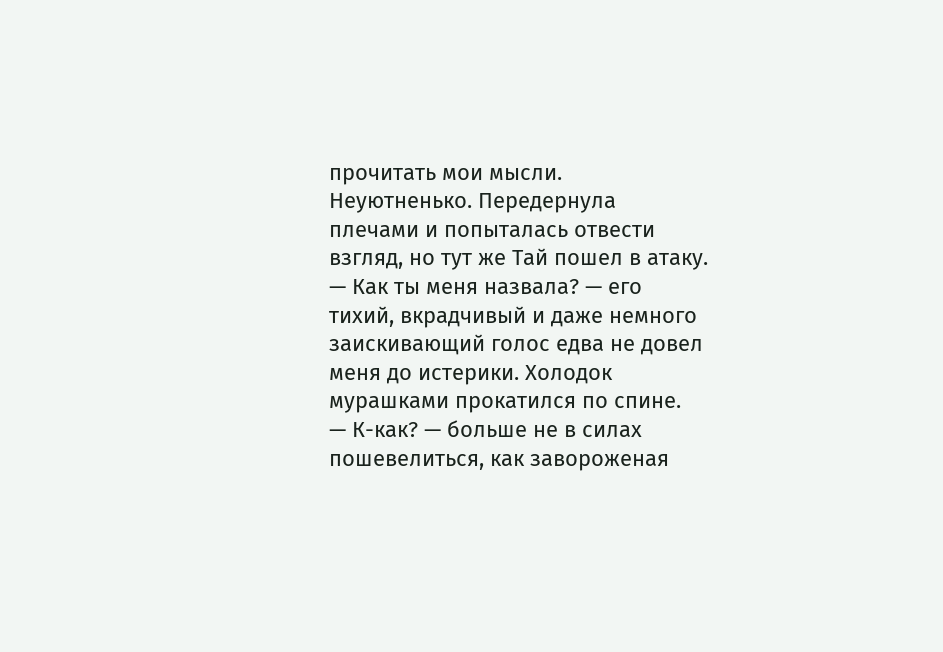прочитать мои мысли. Неуютненько. Передернула плечами и попыталась отвести взгляд, но тут же Тай пошел в атаку.
— Как ты меня назвала? — его тихий, вкрадчивый и даже немного заискивающий голос едва не довел меня до истерики. Холодок мурашками прокатился по спине.
— К-как? — больше не в силах пошевелиться, как завороженая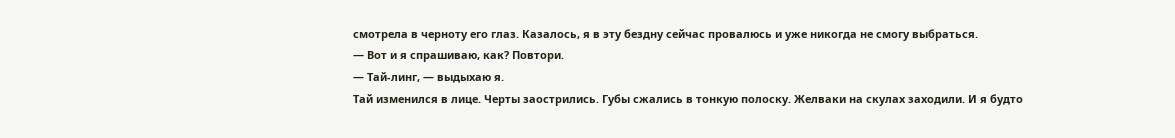смотрела в черноту его глаз. Казалось, я в эту бездну сейчас провалюсь и уже никогда не смогу выбраться.
— Вот и я спрашиваю, как? Повтори.
— Тай-линг, — выдыхаю я.
Тай изменился в лице. Черты заострились. Губы сжались в тонкую полоску. Желваки на скулах заходили. И я будто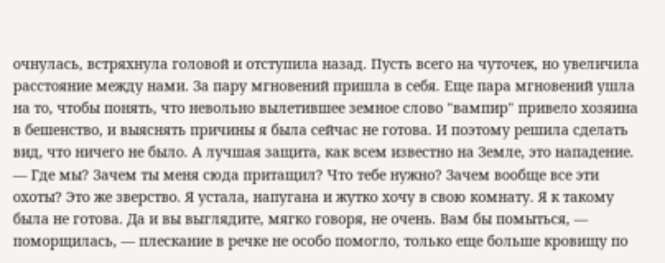очнулась, встряхнула головой и отступила назад. Пусть всего на чуточек, но увеличила расстояние между нами. За пару мгновений пришла в себя. Еще пара мгновений ушла на то, чтобы понять, что невольно вылетившее земное слово "вампир" привело хозяина в бешенство, и выяснять причины я была сейчас не готова. И поэтому решила сделать вид, что ничего не было. А лучшая защита, как всем известно на Земле, это нападение.
— Где мы? Зачем ты меня сюда притащил? Что тебе нужно? Зачем вообще все эти охоты? Это же зверство. Я устала, напугана и жутко хочу в свою комнату. Я к такому была не готова. Да и вы выглядите, мягко говоря, не очень. Вам бы помыться, — поморщилась, — плескание в речке не особо помогло, только еще больше кровищу по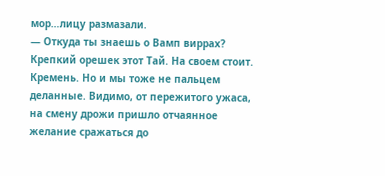мор…лицу размазали.
— Откуда ты знаешь о Вамп виррах?
Крепкий орешек этот Тай. На своем стоит. Кремень. Но и мы тоже не пальцем деланные. Видимо, от пережитого ужаса, на смену дрожи пришло отчаянное желание сражаться до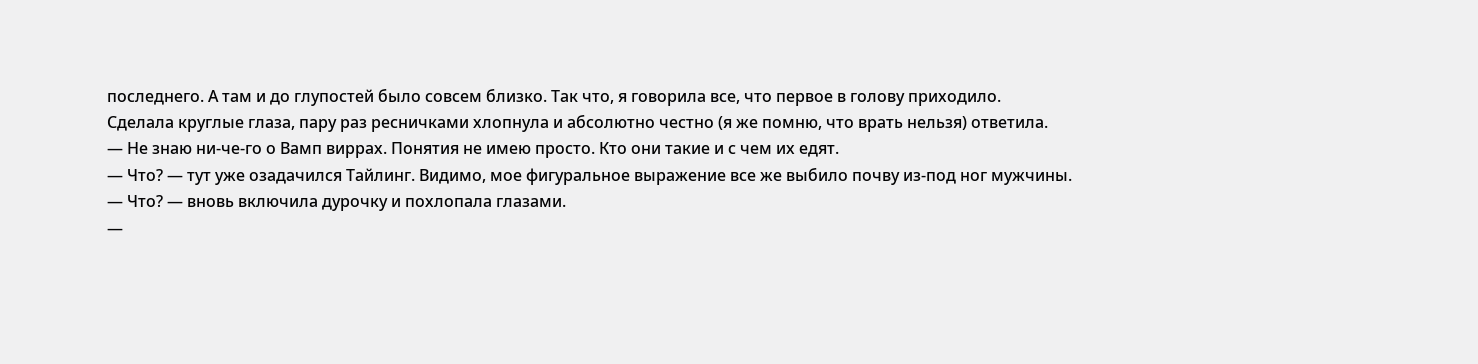последнего. А там и до глупостей было совсем близко. Так что, я говорила все, что первое в голову приходило.
Сделала круглые глаза, пару раз ресничками хлопнула и абсолютно честно (я же помню, что врать нельзя) ответила.
— Не знаю ни-че-го о Вамп виррах. Понятия не имею просто. Кто они такие и с чем их едят.
— Что? — тут уже озадачился Тайлинг. Видимо, мое фигуральное выражение все же выбило почву из-под ног мужчины.
— Что? — вновь включила дурочку и похлопала глазами.
—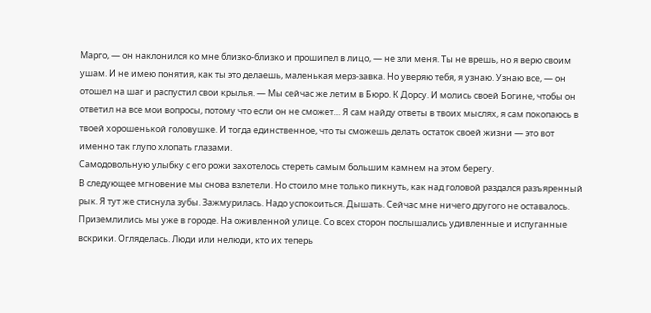Марго, — он наклонился ко мне близко-близко и прошипел в лицо, — не зли меня. Ты не врешь, но я верю своим ушам. И не имею понятия, как ты это делаешь, маленькая мерз-завка. Но уверяю тебя, я узнаю. Узнаю все, — он отошел на шаг и распустил свои крылья. — Мы сейчас же летим в Бюро. К Дорсу. И молись своей Богине, чтобы он ответил на все мои вопросы, потому что если он не сможет… Я сам найду ответы в твоих мыслях, я сам покопаюсь в твоей хорошенькой головушке. И тогда единственное, что ты сможешь делать остаток своей жизни — это вот именно так глупо хлопать глазами.
Самодовольную улыбку с его рожи захотелось стереть самым большим камнем на этом берегу.
В следующее мгновение мы снова взлетели. Но стоило мне только пикнуть, как над головой раздался разъяренный рык. Я тут же стиснула зубы. Зажмурилась. Надо успокоиться. Дышать. Сейчас мне ничего другого не оставалось.
Приземлились мы уже в городе. На оживленной улице. Со всех сторон послышались удивленные и испуганные вскрики. Огляделась. Люди или нелюди, кто их теперь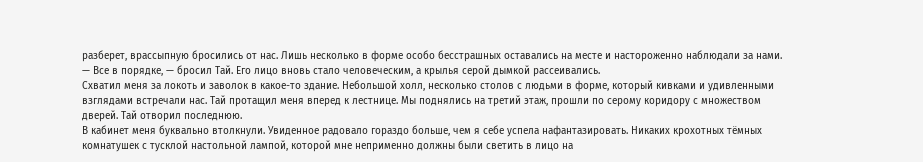разберет, врассыпную бросились от нас. Лишь несколько в форме особо бесстрашных оставались на месте и настороженно наблюдали за нами.
— Все в порядке, — бросил Тай. Его лицо вновь стало человеческим, а крылья серой дымкой рассеивались.
Схватил меня за локоть и заволок в какое-то здание. Небольшой холл, несколько столов с людьми в форме, который кивками и удивленными взглядами встречали нас. Тай протащил меня вперед к лестнице. Мы поднялись на третий этаж, прошли по серому коридору с множеством дверей. Тай отворил последнюю.
В кабинет меня буквально втолкнули. Увиденное радовало гораздо больше, чем я себе успела нафантазировать. Никаких крохотных тёмных комнатушек с тусклой настольной лампой, которой мне неприменно должны были светить в лицо на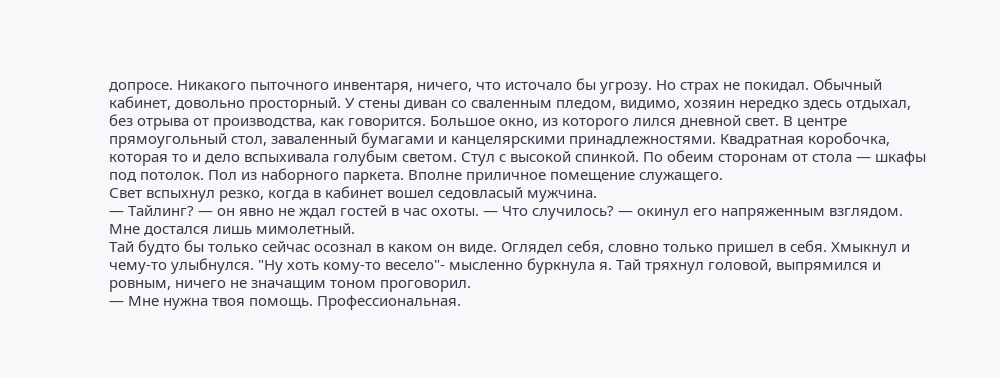допросе. Никакого пыточного инвентаря, ничего, что источало бы угрозу. Но страх не покидал. Обычный кабинет, довольно просторный. У стены диван со сваленным пледом, видимо, хозяин нередко здесь отдыхал, без отрыва от производства, как говорится. Большое окно, из которого лился дневной свет. В центре прямоугольный стол, заваленный бумагами и канцелярскими принадлежностями. Квадратная коробочка, которая то и дело вспыхивала голубым светом. Стул с высокой спинкой. По обеим сторонам от стола — шкафы под потолок. Пол из наборного паркета. Вполне приличное помещение служащего.
Свет вспыхнул резко, когда в кабинет вошел седовласый мужчина.
— Тайлинг? — он явно не ждал гостей в час охоты. — Что случилось? — окинул его напряженным взглядом. Мне достался лишь мимолетный.
Тай будто бы только сейчас осознал в каком он виде. Оглядел себя, словно только пришел в себя. Хмыкнул и чему-то улыбнулся. "Ну хоть кому-то весело"- мысленно буркнула я. Тай тряхнул головой, выпрямился и ровным, ничего не значащим тоном проговорил.
— Мне нужна твоя помощь. Профессиональная.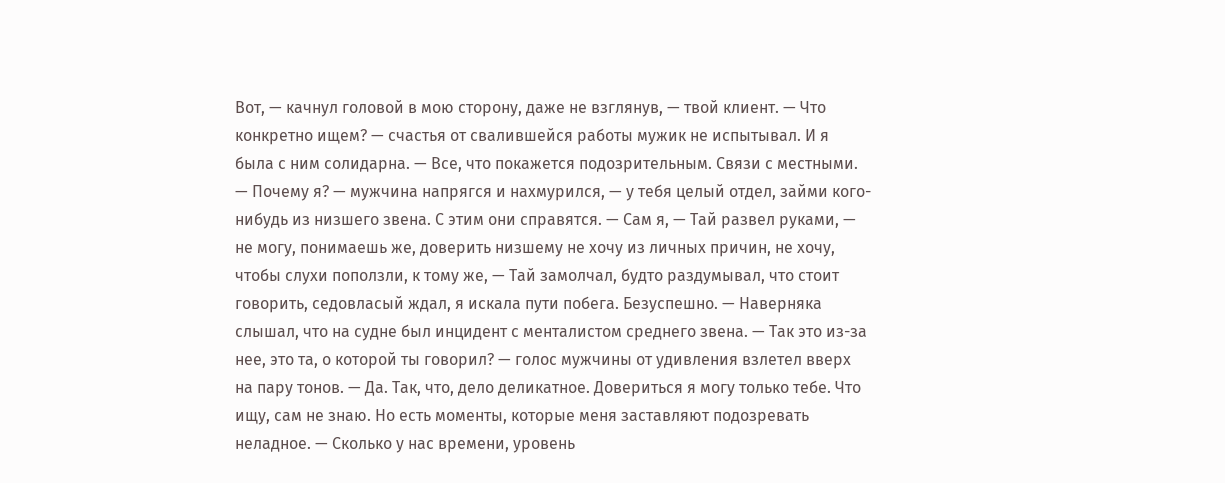Вот, — качнул головой в мою сторону, даже не взглянув, — твой клиент. — Что конкретно ищем? — счастья от свалившейся работы мужик не испытывал. И я была с ним солидарна. — Все, что покажется подозрительным. Связи с местными. — Почему я? — мужчина напрягся и нахмурился, — у тебя целый отдел, займи кого-нибудь из низшего звена. С этим они справятся. — Сам я, — Тай развел руками, — не могу, понимаешь же, доверить низшему не хочу из личных причин, не хочу, чтобы слухи поползли, к тому же, — Тай замолчал, будто раздумывал, что стоит говорить, седовласый ждал, я искала пути побега. Безуспешно. — Наверняка слышал, что на судне был инцидент с менталистом среднего звена. — Так это из-за нее, это та, о которой ты говорил? — голос мужчины от удивления взлетел вверх на пару тонов. — Да. Так, что, дело деликатное. Довериться я могу только тебе. Что ищу, сам не знаю. Но есть моменты, которые меня заставляют подозревать неладное. — Сколько у нас времени, уровень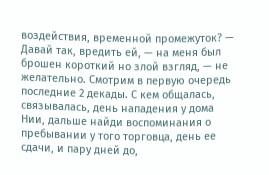воздействия, временной промежуток? — Давай так, вредить ей, — на меня был брошен короткий но злой взгляд, — не желательно. Смотрим в первую очередь последние 2 декады. С кем общалась, связывалась, день нападения у дома Нии, дальше найди воспоминания о пребывании у того торговца, день ее сдачи, и пару дней до,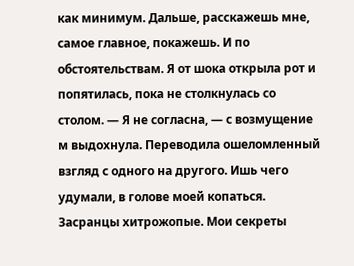как минимум. Дальше, расскажешь мне, самое главное, покажешь. И по обстоятельствам. Я от шока открыла рот и попятилась, пока не столкнулась со столом. — Я не согласна, — с возмущение м выдохнула. Переводила ошеломленный взгляд с одного на другого. Ишь чего удумали, в голове моей копаться. Засранцы хитрожопые. Мои секреты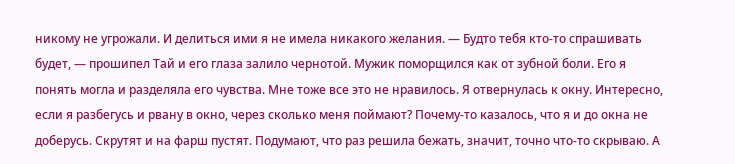никому не угрожали. И делиться ими я не имела никакого желания. — Будто тебя кто-то спрашивать будет, — прошипел Тай и его глаза залило чернотой. Мужик поморщился как от зубной боли. Его я понять могла и разделяла его чувства. Мне тоже все это не нравилось. Я отвернулась к окну. Интересно, если я разбегусь и рвану в окно, через сколько меня поймают? Почему-то казалось, что я и до окна не доберусь. Скрутят и на фарш пустят. Подумают, что раз решила бежать, значит, точно что-то скрываю. А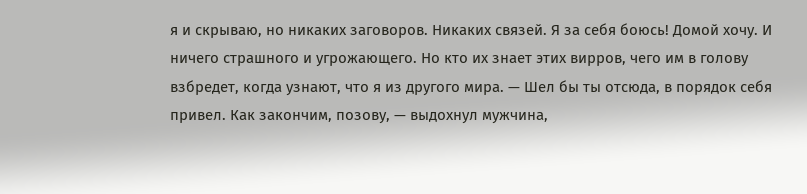я и скрываю, но никаких заговоров. Никаких связей. Я за себя боюсь! Домой хочу. И ничего страшного и угрожающего. Но кто их знает этих вирров, чего им в голову взбредет, когда узнают, что я из другого мира. — Шел бы ты отсюда, в порядок себя привел. Как закончим, позову, — выдохнул мужчина,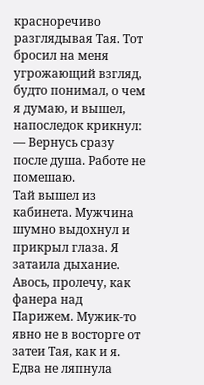красноречиво разглядывая Тая. Тот бросил на меня угрожающий взгляд, будто понимал, о чем я думаю, и вышел, напоследок крикнул: — Вернусь сразу после душа. Работе не помешаю.
Тай вышел из кабинета. Мужчина шумно выдохнул и прикрыл глаза. Я затаила дыхание. Авось, пролечу, как фанера над Парижем. Мужик-то явно не в восторге от затеи Тая, как и я. Едва не ляпнула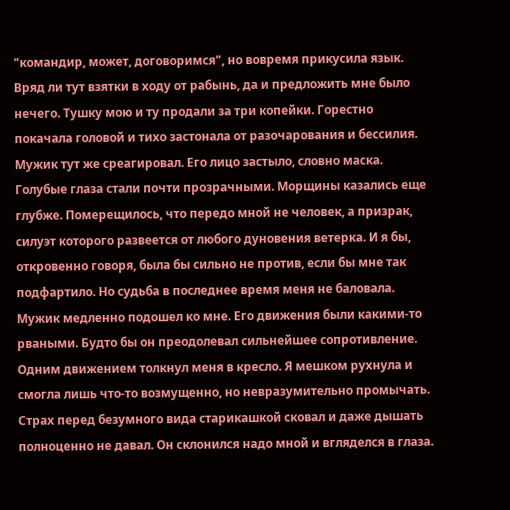"командир, может, договоримся", но вовремя прикусила язык. Вряд ли тут взятки в ходу от рабынь, да и предложить мне было нечего. Тушку мою и ту продали за три копейки. Горестно покачала головой и тихо застонала от разочарования и бессилия. Мужик тут же среагировал. Его лицо застыло, словно маска. Голубые глаза стали почти прозрачными. Морщины казались еще глубже. Померещилось, что передо мной не человек, а призрак, силуэт которого развеется от любого дуновения ветерка. И я бы, откровенно говоря, была бы сильно не против, если бы мне так подфартило. Но судьба в последнее время меня не баловала.
Мужик медленно подошел ко мне. Его движения были какими-то рваными. Будто бы он преодолевал сильнейшее сопротивление. Одним движением толкнул меня в кресло. Я мешком рухнула и смогла лишь что-то возмущенно, но невразумительно промычать. Страх перед безумного вида старикашкой сковал и даже дышать полноценно не давал. Он склонился надо мной и вгляделся в глаза.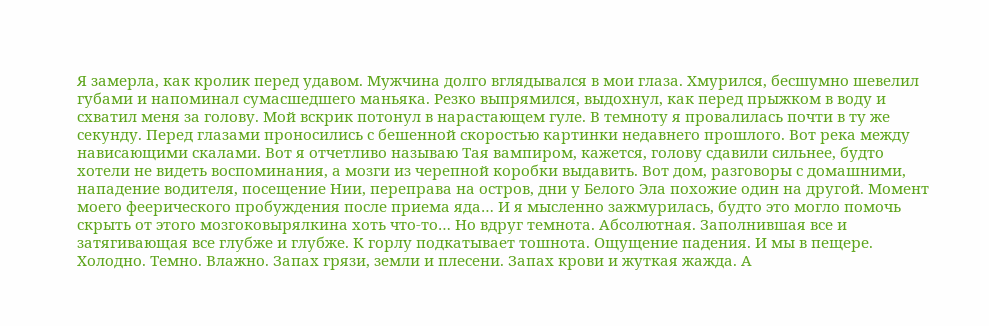Я замерла, как кролик перед удавом. Мужчина долго вглядывался в мои глаза. Хмурился, бесшумно шевелил губами и напоминал сумасшедшего маньяка. Резко выпрямился, выдохнул, как перед прыжком в воду и схватил меня за голову. Мой вскрик потонул в нарастающем гуле. В темноту я провалилась почти в ту же секунду. Перед глазами проносились с бешенной скоростью картинки недавнего прошлого. Вот река между нависающими скалами. Вот я отчетливо называю Тая вампиром, кажется, голову сдавили сильнее, будто хотели не видеть воспоминания, а мозги из черепной коробки выдавить. Вот дом, разговоры с домашними, нападение водителя, посещение Нии, переправа на остров, дни у Белого Эла похожие один на другой. Момент моего феерического пробуждения после приема яда… И я мысленно зажмурилась, будто это могло помочь скрыть от этого мозгоковырялкина хоть что-то… Но вдруг темнота. Абсолютная. Заполнившая все и затягивающая все глубже и глубже. К горлу подкатывает тошнота. Ощущение падения. И мы в пещере. Холодно. Темно. Влажно. Запах грязи, земли и плесени. Запах крови и жуткая жажда. А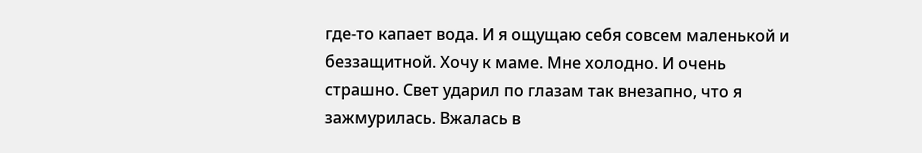где-то капает вода. И я ощущаю себя совсем маленькой и беззащитной. Хочу к маме. Мне холодно. И очень страшно. Свет ударил по глазам так внезапно, что я зажмурилась. Вжалась в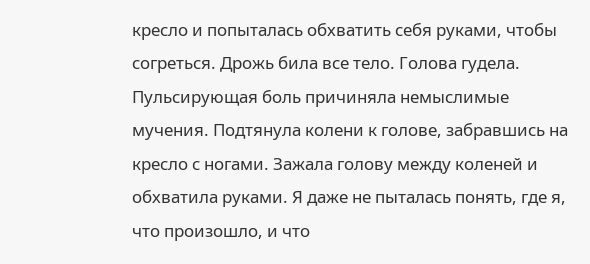кресло и попыталась обхватить себя руками, чтобы согреться. Дрожь била все тело. Голова гудела. Пульсирующая боль причиняла немыслимые мучения. Подтянула колени к голове, забравшись на кресло с ногами. Зажала голову между коленей и обхватила руками. Я даже не пыталась понять, где я, что произошло, и что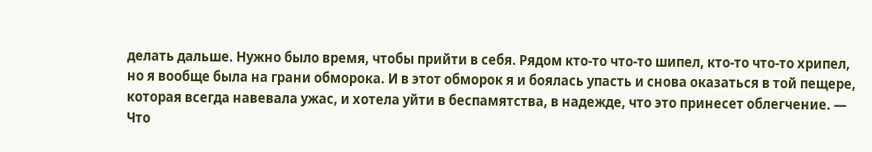делать дальше. Нужно было время, чтобы прийти в себя. Рядом кто-то что-то шипел, кто-то что-то хрипел, но я вообще была на грани обморока. И в этот обморок я и боялась упасть и снова оказаться в той пещере, которая всегда навевала ужас, и хотела уйти в беспамятства, в надежде, что это принесет облегчение. — Что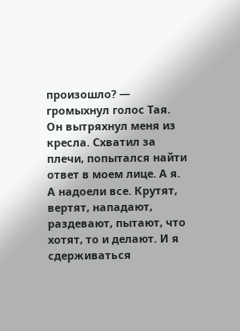произошло? — громыхнул голос Тая. Он вытряхнул меня из кресла. Схватил за плечи, попытался найти ответ в моем лице. А я. А надоели все. Крутят, вертят, нападают, раздевают, пытают, что хотят, то и делают. И я сдерживаться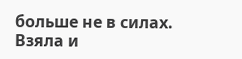больше не в силах. Взяла и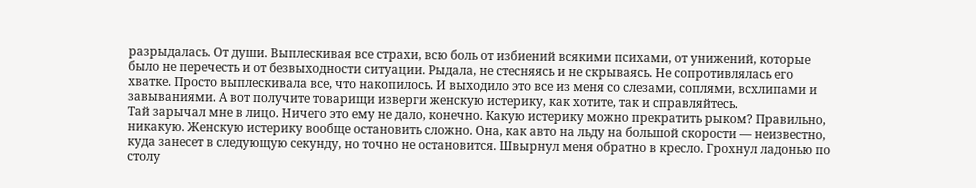разрыдалась. От души. Выплескивая все страхи, всю боль от избиений всякими психами, от унижений, которые было не перечесть и от безвыходности ситуации. Рыдала, не стесняясь и не скрываясь. Не сопротивлялась его хватке. Просто выплескивала все, что накопилось. И выходило это все из меня со слезами, соплями, всхлипами и завываниями. А вот получите товарищи изверги женскую истерику, как хотите, так и справляйтесь.
Тай зарычал мне в лицо. Ничего это ему не дало, конечно. Какую истерику можно прекратить рыком? Правильно, никакую. Женскую истерику вообще остановить сложно. Она, как авто на льду на большой скорости — неизвестно, куда занесет в следующую секунду, но точно не остановится. Швырнул меня обратно в кресло. Грохнул ладонью по столу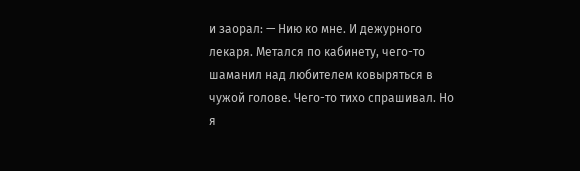и заорал: — Нию ко мне. И дежурного лекаря. Метался по кабинету, чего-то шаманил над любителем ковыряться в чужой голове. Чего-то тихо спрашивал. Но я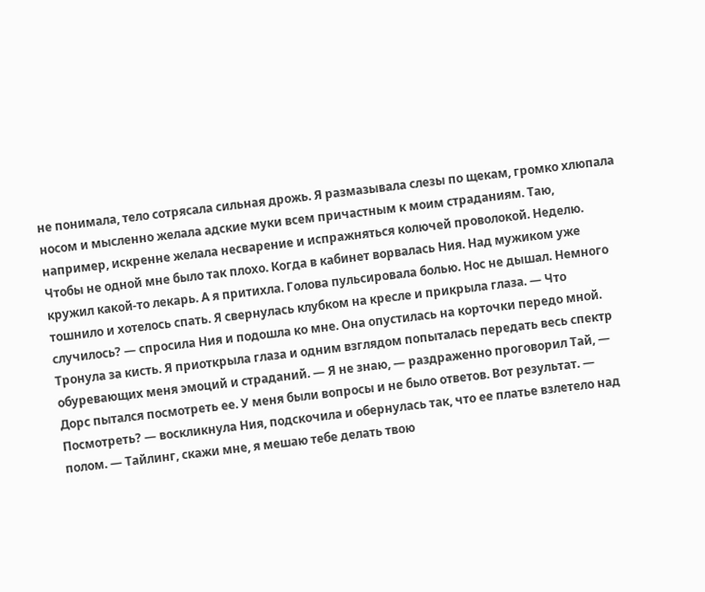не понимала, тело сотрясала сильная дрожь. Я размазывала слезы по щекам, громко хлюпала носом и мысленно желала адские муки всем причастным к моим страданиям. Таю, например, искренне желала несварение и испражняться колючей проволокой. Неделю. Чтобы не одной мне было так плохо. Когда в кабинет ворвалась Ния. Над мужиком уже кружил какой-то лекарь. А я притихла. Голова пульсировала болью. Нос не дышал. Немного тошнило и хотелось спать. Я свернулась клубком на кресле и прикрыла глаза. — Что случилось? — спросила Ния и подошла ко мне. Она опустилась на корточки передо мной. Тронула за кисть. Я приоткрыла глаза и одним взглядом попыталась передать весь спектр обуревающих меня эмоций и страданий. — Я не знаю, — раздраженно проговорил Тай, — Дорс пытался посмотреть ее. У меня были вопросы и не было ответов. Вот результат. — Посмотреть? — воскликнула Ния, подскочила и обернулась так, что ее платье взлетело над полом. — Тайлинг, скажи мне, я мешаю тебе делать твою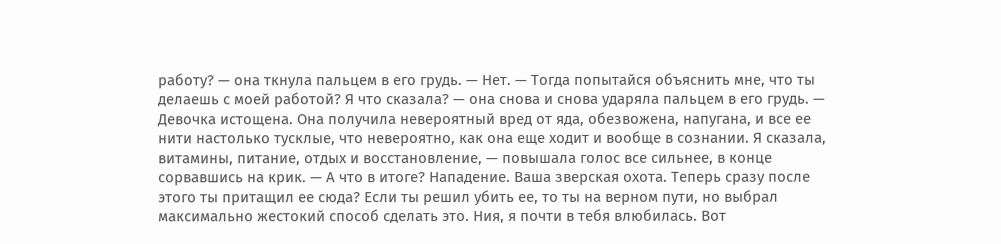работу? — она ткнула пальцем в его грудь. — Нет. — Тогда попытайся объяснить мне, что ты делаешь с моей работой? Я что сказала? — она снова и снова ударяла пальцем в его грудь. — Девочка истощена. Она получила невероятный вред от яда, обезвожена, напугана, и все ее нити настолько тусклые, что невероятно, как она еще ходит и вообще в сознании. Я сказала, витамины, питание, отдых и восстановление, — повышала голос все сильнее, в конце сорвавшись на крик. — А что в итоге? Нападение. Ваша зверская охота. Теперь сразу после этого ты притащил ее сюда? Если ты решил убить ее, то ты на верном пути, но выбрал максимально жестокий способ сделать это. Ния, я почти в тебя влюбилась. Вот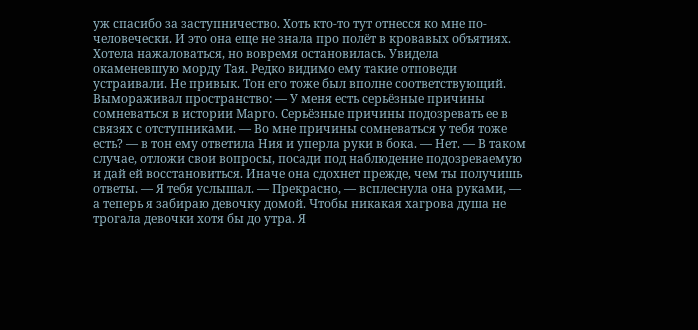уж спасибо за заступничество. Хоть кто-то тут отнесся ко мне по-человечески. И это она еще не знала про полёт в кровавых объятиях. Хотела нажаловаться, но вовремя остановилась. Увидела окаменевшую морду Тая. Редко видимо ему такие отповеди устраивали. Не привык. Тон его тоже был вполне соответствующий. Вымораживал пространство: — У меня есть серьёзные причины сомневаться в истории Марго. Серьёзные причины подозревать ее в связях с отступниками. — Во мне причины сомневаться у тебя тоже есть? — в тон ему ответила Ния и уперла руки в бока. — Нет. — В таком случае, отложи свои вопросы, посади под наблюдение подозреваемую и дай ей восстановиться. Иначе она сдохнет прежде, чем ты получишь ответы. — Я тебя услышал. — Прекрасно, — всплеснула она руками, — а теперь я забираю девочку домой. Чтобы никакая хагрова душа не трогала девочки хотя бы до утра. Я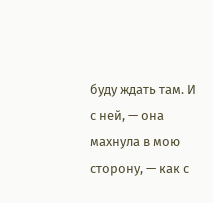буду ждать там. И с ней, — она махнула в мою сторону, — как с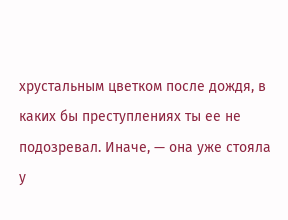хрустальным цветком после дождя, в каких бы преступлениях ты ее не подозревал. Иначе, — она уже стояла у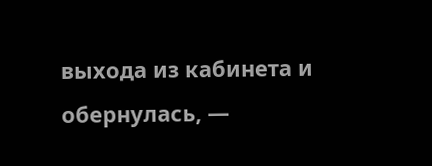выхода из кабинета и обернулась, —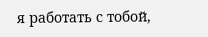я работать с тобой,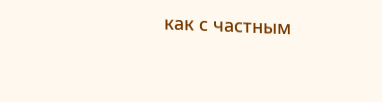как с частным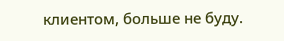клиентом, больше не буду.